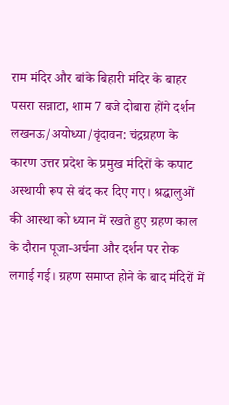राम मंदिर और बांके बिहारी मंदिर के बाहर पसरा सन्नाटा, शाम 7 बजे दोबारा होंगे दर्शन
लखनऊ/अयोध्या/वृंदावन: चंद्रग्रहण के कारण उत्तर प्रदेश के प्रमुख मंदिरों के कपाट अस्थायी रूप से बंद कर दिए गए। श्रद्धालुओं की आस्था को ध्यान में रखते हुए ग्रहण काल के दौरान पूजा-अर्चना और दर्शन पर रोक लगाई गई। ग्रहण समाप्त होने के बाद मंदिरों में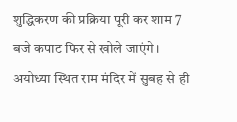शुद्धिकरण की प्रक्रिया पूरी कर शाम 7 बजे कपाट फिर से खोले जाएंगे।
अयोध्या स्थित राम मंदिर में सुबह से ही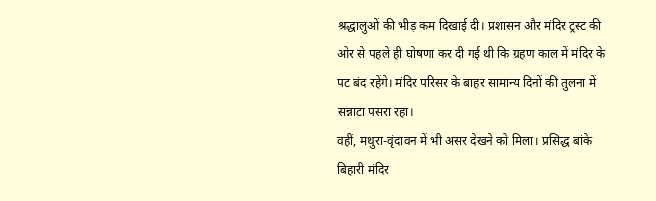श्रद्धालुओं की भीड़ कम दिखाई दी। प्रशासन और मंदिर ट्रस्ट की ओर से पहले ही घोषणा कर दी गई थी कि ग्रहण काल में मंदिर के पट बंद रहेंगे। मंदिर परिसर के बाहर सामान्य दिनों की तुलना में सन्नाटा पसरा रहा।
वहीं, मथुरा-वृंदावन में भी असर देखने को मिला। प्रसिद्ध बांके बिहारी मंदिर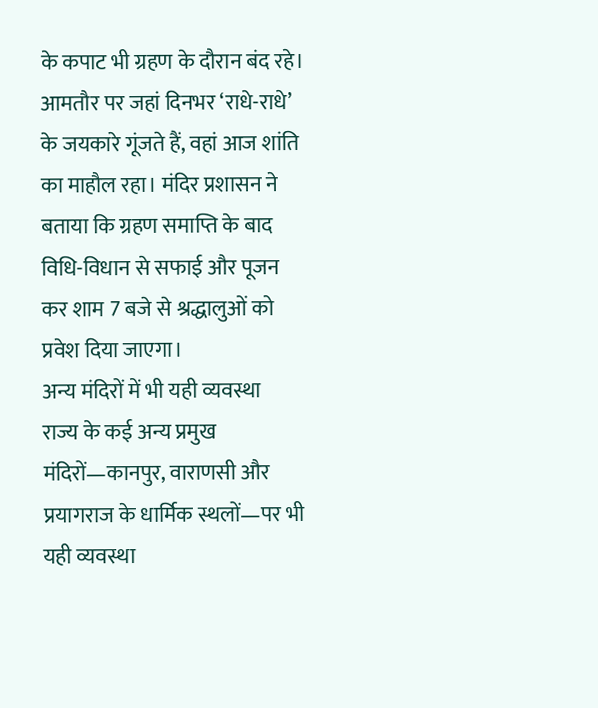के कपाट भी ग्रहण के दौरान बंद रहे। आमतौर पर जहां दिनभर ‘राधे-राधे’ के जयकारे गूंजते हैं, वहां आज शांति का माहौल रहा। मंदिर प्रशासन ने बताया कि ग्रहण समाप्ति के बाद विधि-विधान से सफाई और पूजन कर शाम 7 बजे से श्रद्धालुओं को प्रवेश दिया जाएगा।
अन्य मंदिरों में भी यही व्यवस्था
राज्य के कई अन्य प्रमुख मंदिरों—कानपुर, वाराणसी और प्रयागराज के धार्मिक स्थलों—पर भी यही व्यवस्था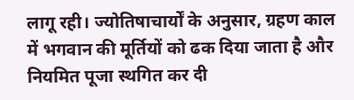लागू रही। ज्योतिषाचार्यों के अनुसार, ग्रहण काल में भगवान की मूर्तियों को ढक दिया जाता है और नियमित पूजा स्थगित कर दी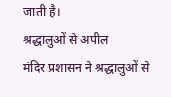जाती है।
श्रद्धालुओं से अपील
मंदिर प्रशासन ने श्रद्धालुओं से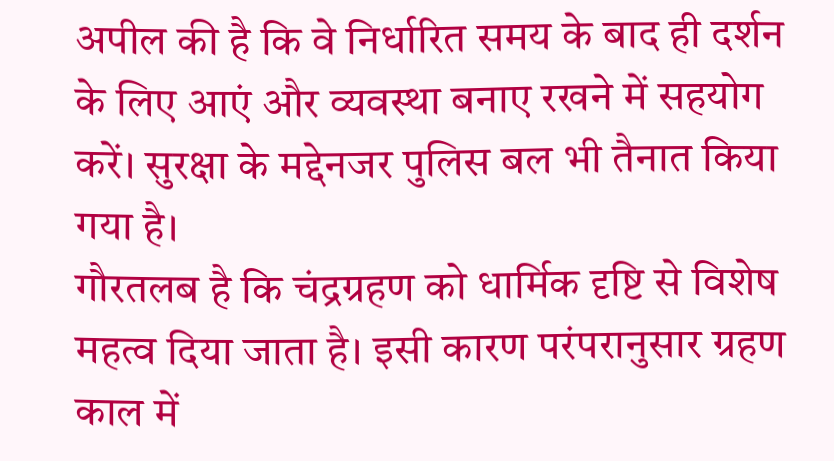अपील की है कि वे निर्धारित समय के बाद ही दर्शन के लिए आएं और व्यवस्था बनाए रखने में सहयोग करें। सुरक्षा के मद्देनजर पुलिस बल भी तैनात किया गया है।
गौरतलब है कि चंद्रग्रहण को धार्मिक दृष्टि से विशेष महत्व दिया जाता है। इसी कारण परंपरानुसार ग्रहण काल में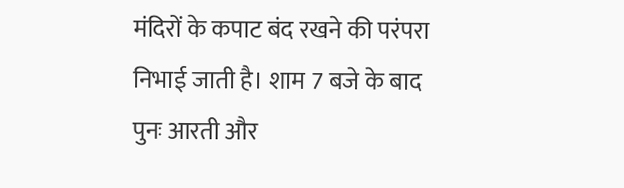मंदिरों के कपाट बंद रखने की परंपरा निभाई जाती है। शाम 7 बजे के बाद पुनः आरती और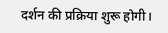दर्शन की प्रक्रिया शुरू होगी।